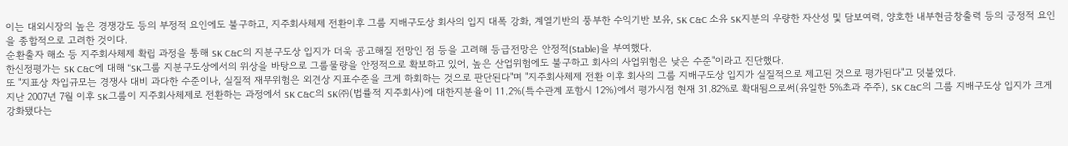이는 대외시장의 높은 경쟁강도 등의 부정적 요인에도 불구하고, 지주회사체제 전환이후 그룹 지배구도상 회사의 입지 대폭 강화, 계열기반의 풍부한 수익기반 보유, SK C&C 소유 SK지분의 우량한 자산성 및 담보여력, 양호한 내부현금창출력 등의 긍정적 요인을 종합적으로 고려한 것이다.
순환출자 해소 등 지주회사체제 확립 과정을 통해 SK C&C의 지분구도상 입지가 더욱 공고해질 전망인 점 등을 고려해 등급전망은 안정적(Stable)을 부여했다.
한신정평가는 SK C&C에 대해 "SK그룹 지분구도상에서의 위상을 바탕으로 그룹물량을 안정적으로 확보하고 있어, 높은 산업위험에도 불구하고 회사의 사업위험은 낮은 수준"이라고 진단했다.
또 "지표상 차입규모는 경쟁사 대비 과다한 수준이나, 실질적 재무위험은 외견상 지표수준을 크게 하회하는 것으로 판단된다"며 "지주회사체제 전환 이후 회사의 그룹 지배구도상 입지가 실질적으로 제고된 것으로 평가된다"고 덧붙였다.
지난 2007년 7월 이후 SK그룹이 지주회사체제로 전환하는 과정에서 SK C&C의 SK㈜(법률적 지주회사)에 대한지분율이 11.2%(특수관계 포함시 12%)에서 평가시점 현재 31.82%로 확대됨으로써(유일한 5%초과 주주), SK C&C의 그룹 지배구도상 입지가 크게 강화됐다는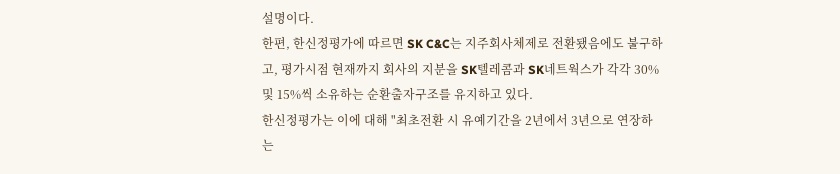설명이다.
한편, 한신정평가에 따르면 SK C&C는 지주회사체제로 전환됐음에도 불구하고, 평가시점 현재까지 회사의 지분을 SK텔레콤과 SK네트웍스가 각각 30% 및 15%씩 소유하는 순환출자구조를 유지하고 있다.
한신정평가는 이에 대해 "최초전환 시 유예기간을 2년에서 3년으로 연장하는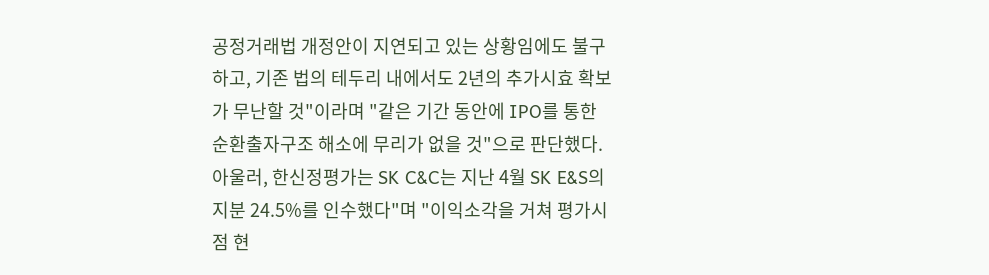공정거래법 개정안이 지연되고 있는 상황임에도 불구하고, 기존 법의 테두리 내에서도 2년의 추가시효 확보가 무난할 것"이라며 "같은 기간 동안에 IPO를 통한 순환출자구조 해소에 무리가 없을 것"으로 판단했다.
아울러, 한신정평가는 SK C&C는 지난 4월 SK E&S의 지분 24.5%를 인수했다"며 "이익소각을 거쳐 평가시점 현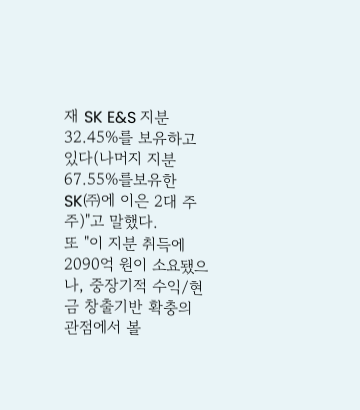재 SK E&S 지분 32.45%를 보유하고 있다(나머지 지분 67.55%를보유한 SK㈜에 이은 2대 주주)"고 말했다.
또 "이 지분 취득에 2090억 원이 소요됐으나, 중장기적 수익/현금 창출기반 확충의 관점에서 볼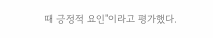때 긍정적 요인"이라고 평가했다.